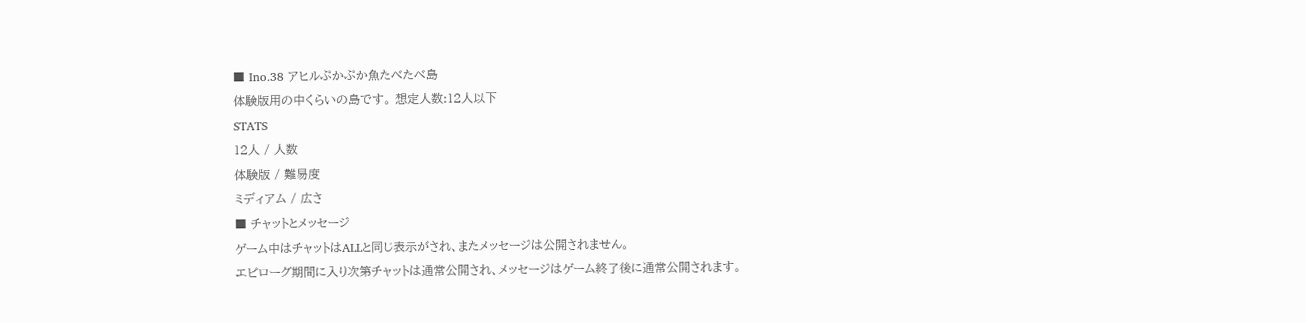■ Ino.38 アヒルぷかぷか魚たべたべ島
体験版用の中くらいの島です。 想定人数:12人以下
STATS
12人 / 人数
体験版 / 難易度
ミディアム / 広さ
■ チャットとメッセージ
ゲーム中はチャットはALLと同じ表示がされ、またメッセージは公開されません。
エピローグ期間に入り次第チャットは通常公開され、メッセージはゲーム終了後に通常公開されます。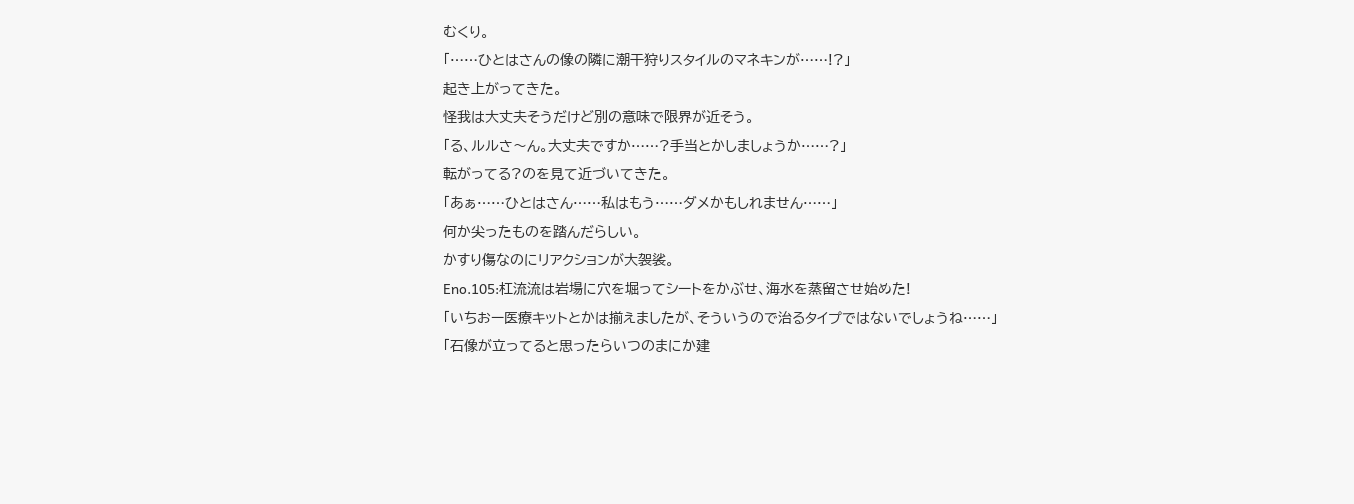むくり。
「……ひとはさんの像の隣に潮干狩りスタイルのマネキンが……!?」
起き上がってきた。
怪我は大丈夫そうだけど別の意味で限界が近そう。
「る、ルルさ〜ん。大丈夫ですか……?手当とかしましょうか……?」
転がってる?のを見て近づいてきた。
「あぁ……ひとはさん……私はもう……ダメかもしれません……」
何か尖ったものを踏んだらしい。
かすり傷なのにリアクションが大袈裟。
Eno.105:杠流流は岩場に穴を堀ってシートをかぶせ、海水を蒸留させ始めた!
「いちおー医療キットとかは揃えましたが、そういうので治るタイプではないでしょうね……」
「石像が立ってると思ったらいつのまにか建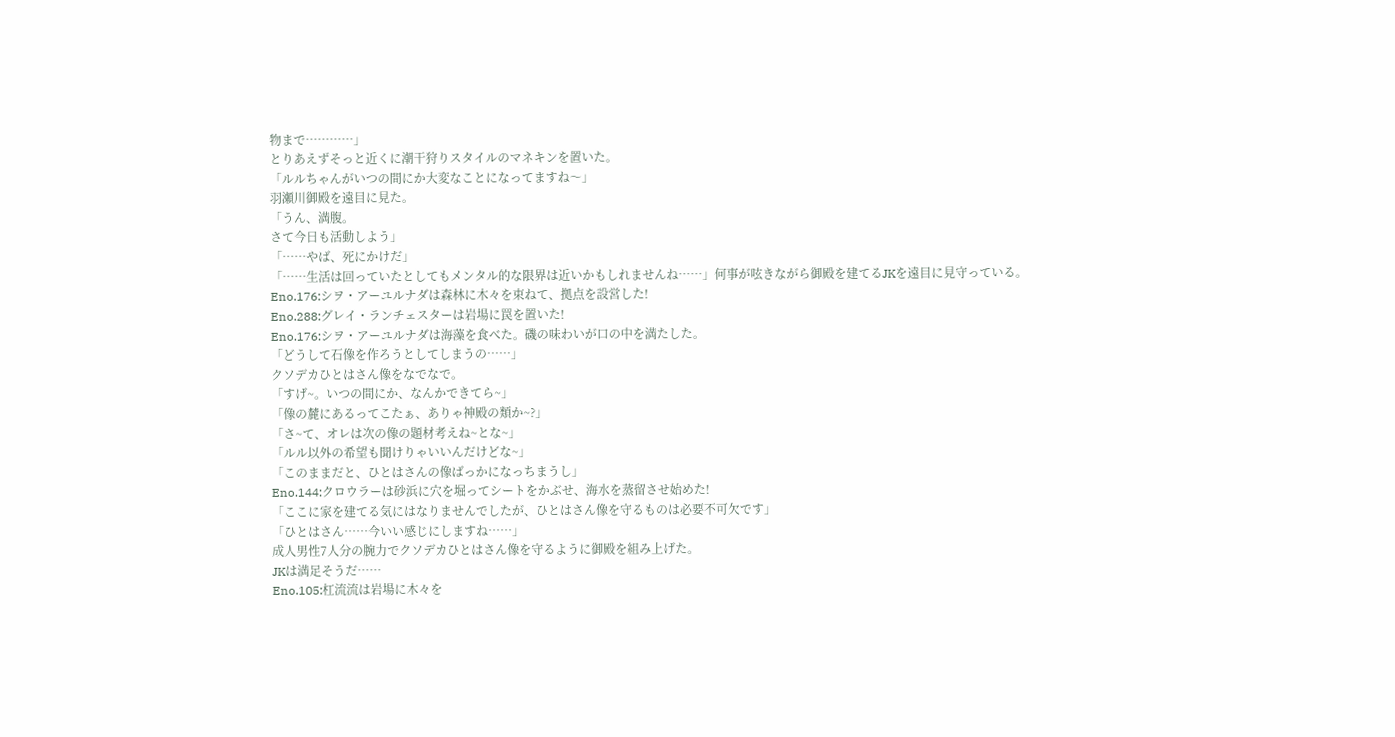物まで…………」
とりあえずそっと近くに潮干狩りスタイルのマネキンを置いた。
「ルルちゃんがいつの間にか大変なことになってますね〜」
羽瀬川御殿を遠目に見た。
「うん、満腹。
さて今日も活動しよう」
「……やば、死にかけだ」
「……生活は回っていたとしてもメンタル的な限界は近いかもしれませんね……」何事が呟きながら御殿を建てるJKを遠目に見守っている。
Eno.176:シヲ・アーユルナダは森林に木々を束ねて、拠点を設営した!
Eno.288:グレイ・ランチェスターは岩場に罠を置いた!
Eno.176:シヲ・アーユルナダは海藻を食べた。磯の味わいが口の中を満たした。
「どうして石像を作ろうとしてしまうの……」
クソデカひとはさん像をなでなで。
「すげ~。いつの間にか、なんかできてら~」
「像の麓にあるってこたぁ、ありゃ神殿の類か~?」
「さ~て、オレは次の像の題材考えね~とな~」
「ルル以外の希望も聞けりゃいいんだけどな~」
「このままだと、ひとはさんの像ばっかになっちまうし」
Eno.144:クロウラーは砂浜に穴を堀ってシートをかぶせ、海水を蒸留させ始めた!
「ここに家を建てる気にはなりませんでしたが、ひとはさん像を守るものは必要不可欠です」
「ひとはさん……今いい感じにしますね……」
成人男性7人分の腕力でクソデカひとはさん像を守るように御殿を組み上げた。
JKは満足そうだ……
Eno.105:杠流流は岩場に木々を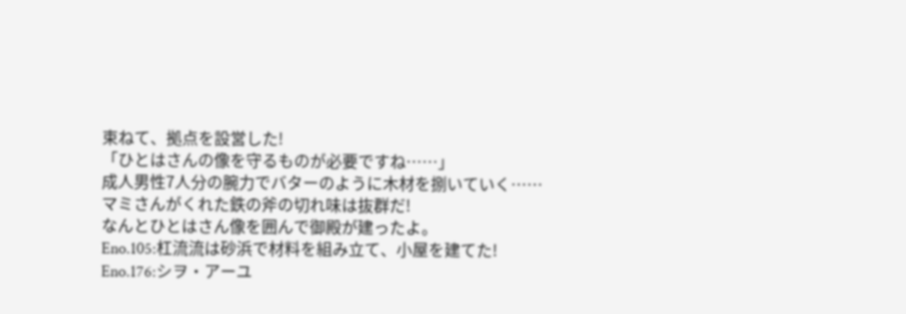束ねて、拠点を設営した!
「ひとはさんの像を守るものが必要ですね……」
成人男性7人分の腕力でバターのように木材を捌いていく……
マミさんがくれた鉄の斧の切れ味は抜群だ!
なんとひとはさん像を囲んで御殿が建ったよ。
Eno.105:杠流流は砂浜で材料を組み立て、小屋を建てた!
Eno.176:シヲ・アーユ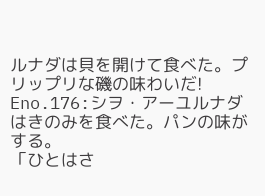ルナダは貝を開けて食べた。プリップリな磯の味わいだ!
Eno.176:シヲ・アーユルナダはきのみを食べた。パンの味がする。
「ひとはさ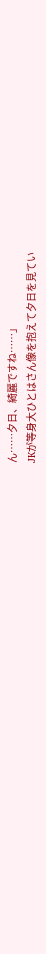ん……夕日、綺麗ですね……」
JKが等身大ひとはさん像を抱えて夕日を見てい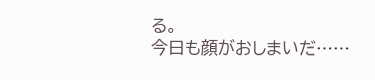る。
今日も顔がおしまいだ……